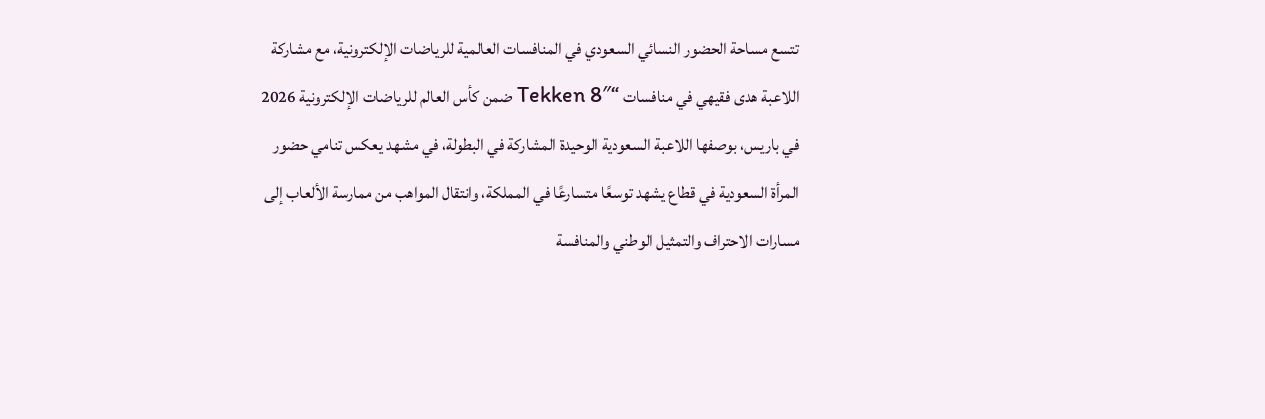تتسع مساحة الحضور النسائي السعودي في المنافسات العالمية للرياضات الإلكترونية، مع مشاركة اللاعبة هدى فقيهي في منافسات “Tekken 8″ ضمن كأس العالم للرياضات الإلكترونية 2026 في باريس، بوصفها اللاعبة السعودية الوحيدة المشاركة في البطولة، في مشهد يعكس تنامي حضور المرأة السعودية في قطاع يشهد توسعًا متسارعًا في المملكة، وانتقال المواهب من ممارسة الألعاب إلى مسارات الاحتراف والتمثيل الوطني والمنافسة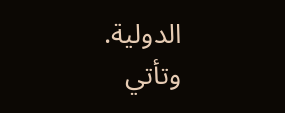الدولية.
وتأتي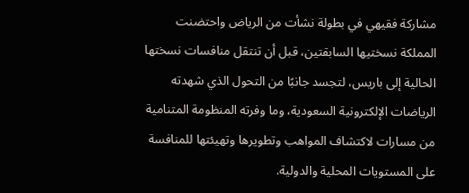مشاركة فقيهي في بطولة نشأت من الرياض واحتضنت المملكة نسختيها السابقتين، قبل أن تنتقل منافسات نسختها الحالية إلى باريس، لتجسد جانبًا من التحول الذي شهدته الرياضات الإلكترونية السعودية، وما وفرته المنظومة المتنامية من مسارات لاكتشاف المواهب وتطويرها وتهيئتها للمنافسة على المستويات المحلية والدولية.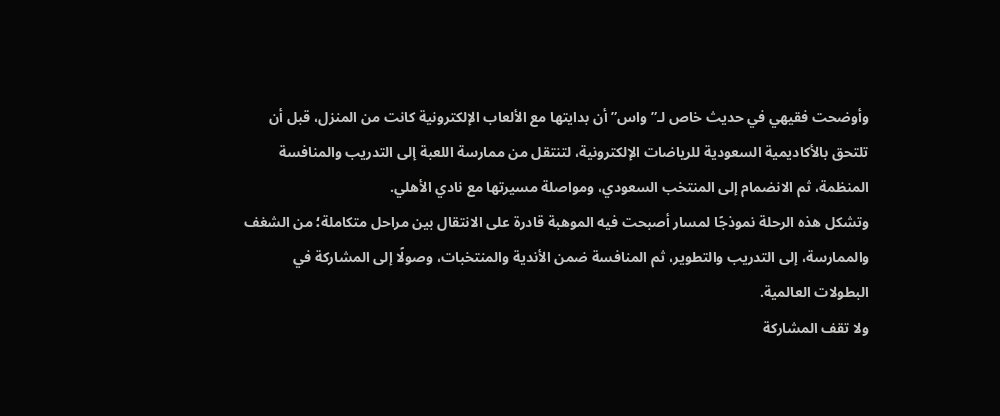وأوضحت فقيهي في حديث خاص لـ”واس” أن بدايتها مع الألعاب الإلكترونية كانت من المنزل، قبل أن تلتحق بالأكاديمية السعودية للرياضات الإلكترونية، لتنتقل من ممارسة اللعبة إلى التدريب والمنافسة المنظمة، ثم الانضمام إلى المنتخب السعودي، ومواصلة مسيرتها مع نادي الأهلي.
وتشكل هذه الرحلة نموذجًا لمسار أصبحت فيه الموهبة قادرة على الانتقال بين مراحل متكاملة؛ من الشغف والممارسة، إلى التدريب والتطوير، ثم المنافسة ضمن الأندية والمنتخبات، وصولًا إلى المشاركة في البطولات العالمية.
ولا تقف المشاركة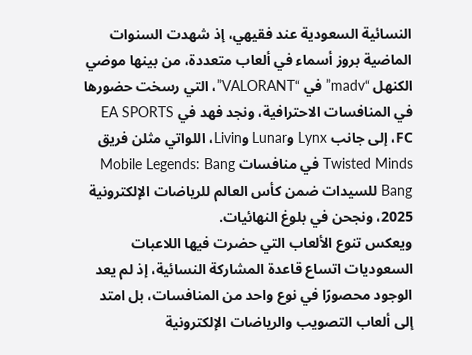النسائية السعودية عند فقيهي، إذ شهدت السنوات الماضية بروز أسماء في ألعاب متعددة، من بينها موضي الكنهل “madv” في “VALORANT”، التي رسخت حضورها في المنافسات الاحترافية، ونجد فهد في EA SPORTS FC، إلى جانب Lynx وLunar وLivin، اللواتي مثلن فريق Twisted Minds في منافسات Mobile Legends: Bang Bang للسيدات ضمن كأس العالم للرياضات الإلكترونية 2025، ونجحن في بلوغ النهائيات.
ويعكس تنوع الألعاب التي حضرت فيها اللاعبات السعوديات اتساع قاعدة المشاركة النسائية، إذ لم يعد الوجود محصورًا في نوع واحد من المنافسات، بل امتد إلى ألعاب التصويب والرياضات الإلكترونية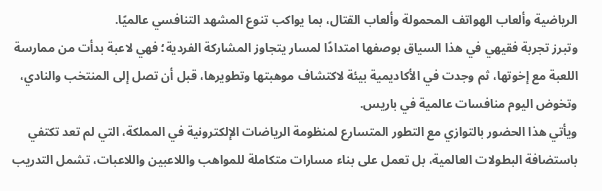الرياضية وألعاب الهواتف المحمولة وألعاب القتال، بما يواكب تنوع المشهد التنافسي عالميًا.
وتبرز تجربة فقيهي في هذا السياق بوصفها امتدادًا لمسار يتجاوز المشاركة الفردية؛ فهي لاعبة بدأت من ممارسة اللعبة مع إخوتها، ثم وجدت في الأكاديمية بيئة لاكتشاف موهبتها وتطويرها، قبل أن تصل إلى المنتخب والنادي، وتخوض اليوم منافسات عالمية في باريس.
ويأتي هذا الحضور بالتوازي مع التطور المتسارع لمنظومة الرياضات الإلكترونية في المملكة، التي لم تعد تكتفي باستضافة البطولات العالمية، بل تعمل على بناء مسارات متكاملة للمواهب واللاعبين واللاعبات، تشمل التدريب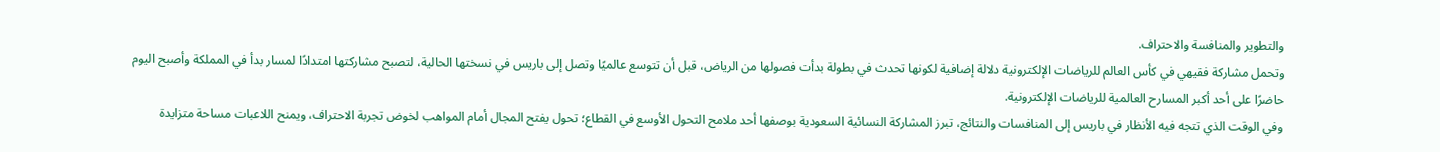والتطوير والمنافسة والاحتراف.
وتحمل مشاركة فقيهي في كأس العالم للرياضات الإلكترونية دلالة إضافية لكونها تحدث في بطولة بدأت فصولها من الرياض، قبل أن تتوسع عالميًا وتصل إلى باريس في نسختها الحالية، لتصبح مشاركتها امتدادًا لمسار بدأ في المملكة وأصبح اليوم حاضرًا على أحد أكبر المسارح العالمية للرياضات الإلكترونية.
وفي الوقت الذي تتجه فيه الأنظار في باريس إلى المنافسات والنتائج، تبرز المشاركة النسائية السعودية بوصفها أحد ملامح التحول الأوسع في القطاع؛ تحول يفتح المجال أمام المواهب لخوض تجربة الاحتراف، ويمنح اللاعبات مساحة متزايدة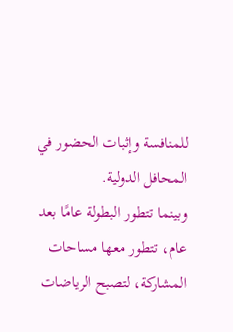للمنافسة وإثبات الحضور في المحافل الدولية.
وبينما تتطور البطولة عامًا بعد عام، تتطور معها مساحات المشاركة، لتصبح الرياضات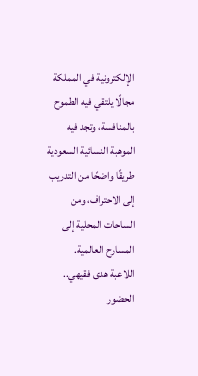الإلكترونية في المملكة مجالًا يلتقي فيه الطموح بالمنافسة، وتجد فيه الموهبة النسائية السعودية طريقًا واضحًا من التدريب إلى الاحتراف، ومن الساحات المحلية إلى المسارح العالمية.
اللاعبة هدى فقيهي.. الحضور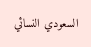السعودي النسائي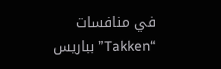في منافسات “Takken” بباريس